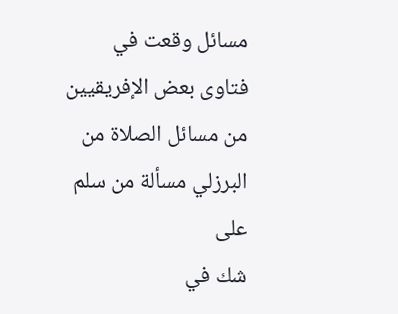مسائل وقعت في فتاوى بعض الإفريقيين من مسائل الصلاة من البرزلي مسألة من سلم على
شك في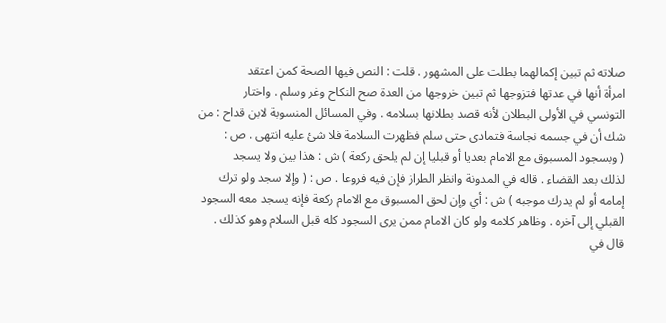صلاته ثم تبين إكمالهما بطلت على المشهور . قلت : النص فيها الصحة كمن اعتقد
امرأة أنها في عدتها فتزوجها ثم تبين خروجها من العدة صح النكاح وغر وسلم . واختار
التونسي في الأولى البطلان لأنه قصد بطلانها بسلامه . وفي المسائل المنسوبة لابن قداح : من
شك أن في جسمه نجاسة فتمادى حتى سلم فظهرت السلامة فلا شئ عليه انتهى . ص :
( وبسجود المسبوق مع الامام بعديا أو قبليا إن لم يلحق ركعة ) ش : هذا بين ولا يسجد
لذلك بعد القضاء . قاله في المدونة وانظر الطراز فإن فيه فروعا . ص : ( وإلا سجد ولو ترك
إمامه أو لم يدرك موجبه ) ش : أي وإن لحق المسبوق مع الامام ركعة فإنه يسجد معه السجود
القبلي إلى آخره . وظاهر كلامه ولو كان الامام ممن يرى السجود كله قبل السلام وهو كذلك .
قال في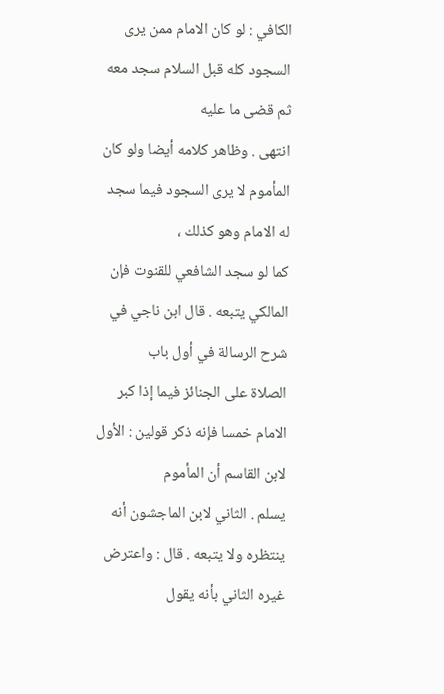الكافي : لو كان الامام ممن يرى السجود كله قبل السلام سجد معه ثم قضى ما عليه
انتهى . وظاهر كلامه أيضا ولو كان المأموم لا يرى السجود فيما سجد له الامام وهو كذلك ،
كما لو سجد الشافعي للقنوت فإن المالكي يتبعه . قال ابن ناجي في شرح الرسالة في أول باب
الصلاة على الجنائز فيما إذا كبر الامام خمسا فإنه ذكر قولين : الأول لابن القاسم أن المأموم
يسلم . الثاني لابن الماجشون أنه ينتظره ولا يتبعه . قال : واعترض غيره الثاني بأنه يقول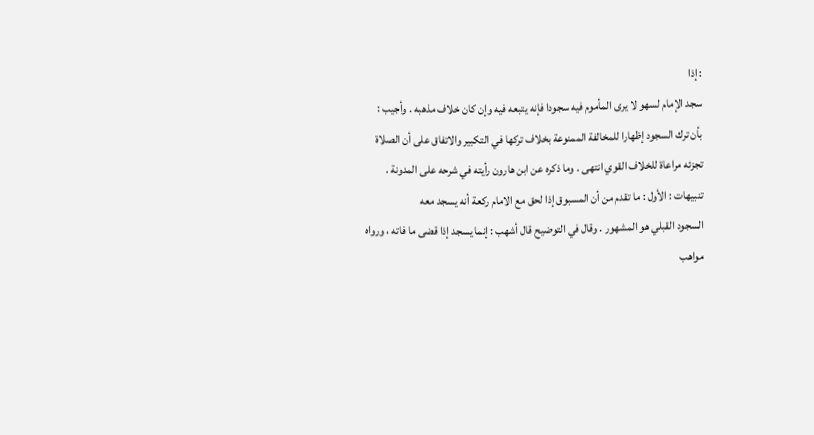: إذا
سجد الإمام لسهو لا يرى المأموم فيه سجودا فإنه يتبعه فيه وإن كان خلاف مذهبه . وأجيب :
بأن ترك السجود إظهارا للمخالفة الممنوعة بخلاف تركها في التكبير والاتفاق على أن الصلاة
تجزئه مراعاة للخلاف القوي انتهى . وما ذكره عن ابن هارون رأيته في شرحه على المدونة .
تنبيهات : الأول : ما تقدم من أن المسبوق إذا لحق مع الامام ركعة أنه يسجد معه
السجود القبلي هو المشهور . وقال في التوضيح قال أشهب : إنما يسجد إذا قضى ما فاته ، ورواه
مواهب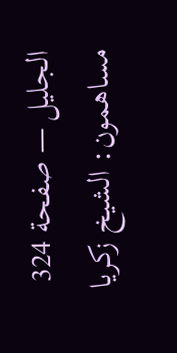الجليل — صفحة 324
مساهمون: الشيخ زكريا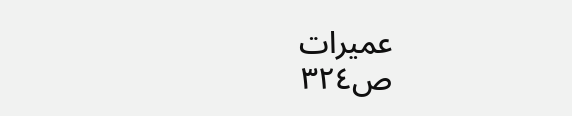عميرات
ص٣٢٤